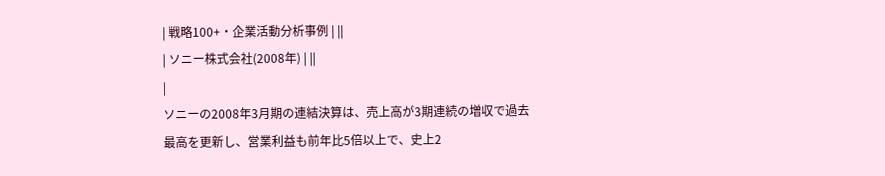| 戦略100+・企業活動分析事例 | ||
| ソニー株式会社(2008年) | ||
|
ソニーの2008年3月期の連結決算は、売上高が3期連続の増収で過去最高を更新し、営業利益も前年比5倍以上で、史上2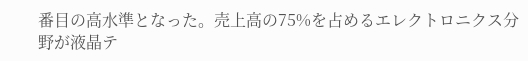番目の高水準となった。売上高の75%を占めるエレクトロニクス分野が液晶テ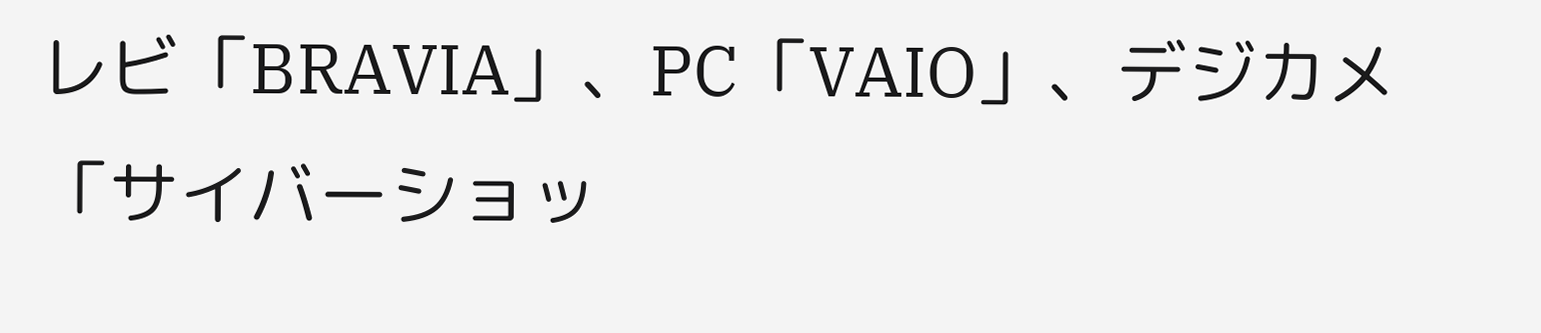レビ「BRAVIA」、PC「VAIO」、デジカメ「サイバーショッ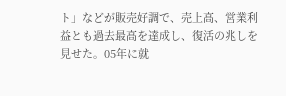ト」などが販売好調で、売上高、営業利益とも過去最高を達成し、復活の兆しを見せた。05年に就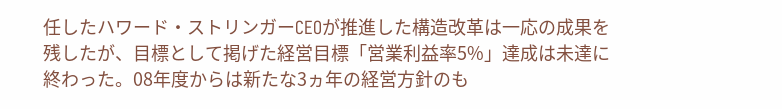任したハワード・ストリンガーCEOが推進した構造改革は一応の成果を残したが、目標として掲げた経営目標「営業利益率5%」達成は未達に終わった。08年度からは新たな3ヵ年の経営方針のも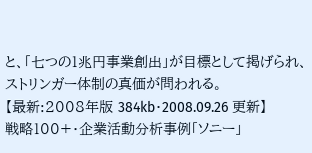と、「七つの1兆円事業創出」が目標として掲げられ、ストリンガー体制の真価が問われる。
【最新:2008年版 384kb・2008.09.26 更新】
戦略100+・企業活動分析事例「ソニー」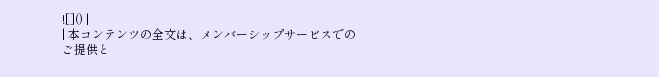![]() |
| 本コンテンツの全文は、メンバーシップサービスでのご提供と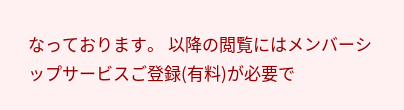なっております。 以降の閲覧にはメンバーシップサービスご登録(有料)が必要で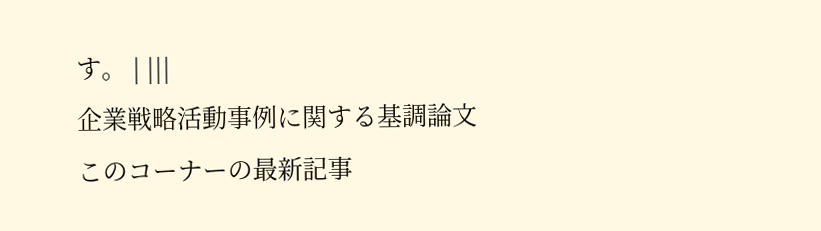す。 | |||
企業戦略活動事例に関する基調論文
このコーナーの最新記事